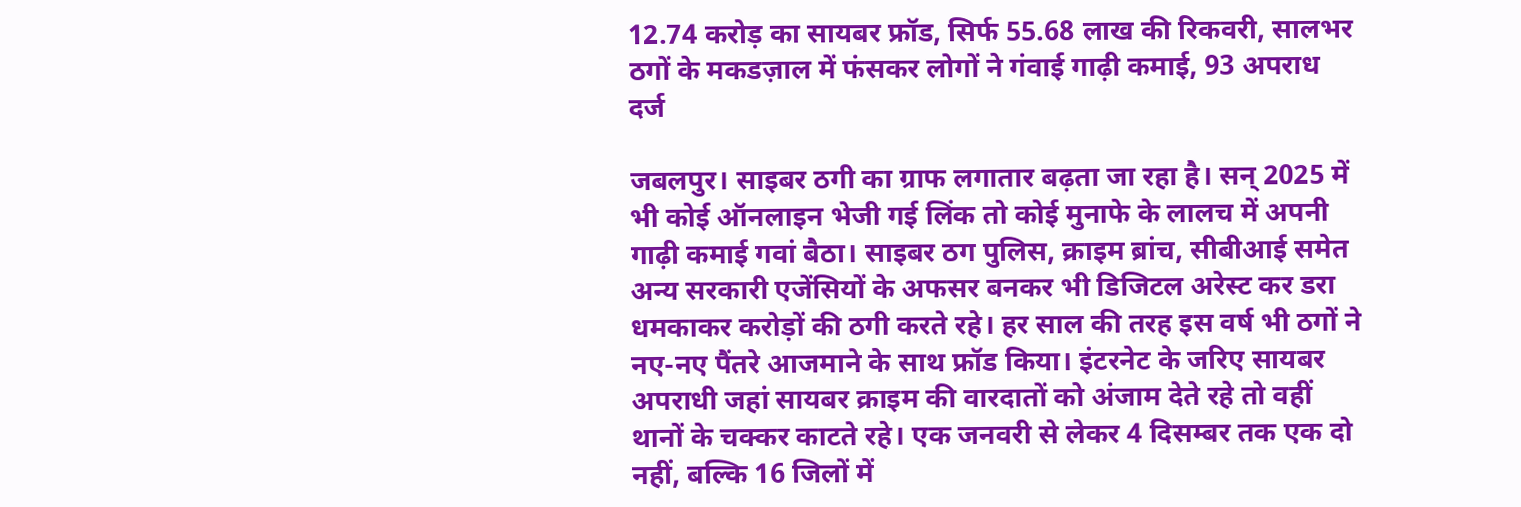12.74 करोड़ का सायबर फ्रॉड, सिर्फ 55.68 लाख की रिकवरी, सालभर ठगों के मकडज़ाल में फंसकर लोगों ने गंवाई गाढ़ी कमाई, 93 अपराध दर्ज

जबलपुर। साइबर ठगी का ग्राफ लगातार बढ़ता जा रहा है। सन् 2025 में भी कोई ऑनलाइन भेजी गई लिंक तो कोई मुनाफे के लालच में अपनी गाढ़ी कमाई गवां बैठा। साइबर ठग पुलिस, क्राइम ब्रांच, सीबीआई समेत अन्य सरकारी एजेंसियों के अफसर बनकर भी डिजिटल अरेस्ट कर डरा धमकाकर करोड़ों की ठगी करते रहे। हर साल की तरह इस वर्ष भी ठगों ने नए-नए पैंतरे आजमाने के साथ फ्रॉड किया। इंटरनेट के जरिए सायबर अपराधी जहां सायबर क्राइम की वारदातों को अंजाम देते रहे तो वहीं थानों के चक्कर काटते रहे। एक जनवरी से लेकर 4 दिसम्बर तक एक दो नहीं, बल्कि 16 जिलों में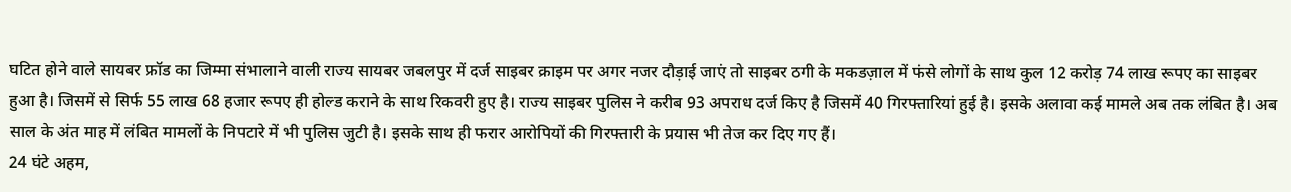घटित होने वाले सायबर फ्रॉड का जिम्मा संभालाने वाली राज्य सायबर जबलपुर में दर्ज साइबर क्राइम पर अगर नजर दौड़ाई जाएं तो साइबर ठगी के मकडज़ाल में फंसे लोगों के साथ कुल 12 करोड़ 74 लाख रूपए का साइबर हुआ है। जिसमें से सिर्फ 55 लाख 68 हजार रूपए ही होल्ड कराने के साथ रिकवरी हुए है। राज्य साइबर पुलिस ने करीब 93 अपराध दर्ज किए है जिसमें 40 गिरफ्तारियां हुई है। इसके अलावा कई मामले अब तक लंबित है। अब साल के अंत माह में लंबित मामलों के निपटारे में भी पुलिस जुटी है। इसके साथ ही फरार आरोपियों की गिरफ्तारी के प्रयास भी तेज कर दिए गए हैं।
24 घंटे अहम,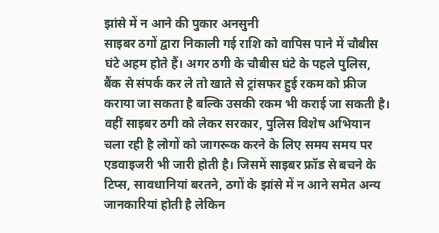झांसे में न आने की पुकार अनसुनी
साइबर ठगों द्वारा निकाली गई राशि को वापिस पाने में चौबीस घंटे अहम होते हैं। अगर ठगी के चौबीस घंटे के पहले पुलिस, बैंक से संपर्क कर ले तो खाते से ट्रांसफर हुई रकम को फ्रीज कराया जा सकता है बल्कि उसकी रकम भी कराई जा सकती है। वहीं साइबर ठगी को लेकर सरकार, पुलिस विशेष अभियान चला रही है लोगों को जागरूक करने के लिए समय समय पर एडवाइजरी भी जारी होती है। जिसमें साइबर फ्रॉड से बचने के टिप्स, सावधानियां बरतने, ठगों के झांसे में न आने समेत अन्य जानकारियां होती है लेकिन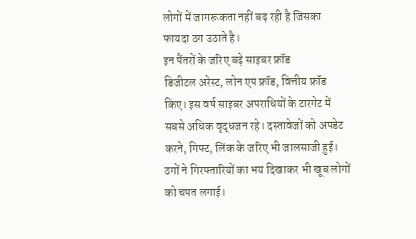लोगों में जागरूकता नहीं बढ़ रही है जिसका फायदा ठग उठाते है।
इन पैंतरों के जरिए बढ़े साइबर फ्रॉड
डिजीटल अरेस्ट, लोन एप फ्रॉड, वित्तीय फ्रॉड किए। इस वर्ष साइबर अपराधियों के टारगेट में सबसे अधिक वृद्धजन रहे। दस्तावेजों को अपडेट करने, गिफ्ट, लिंक के जरिए भी जालसाजी हुई। ठगों ने गिरफ्तारियों का भय दिखाकर भी खूब लोगों को चपत लगाई।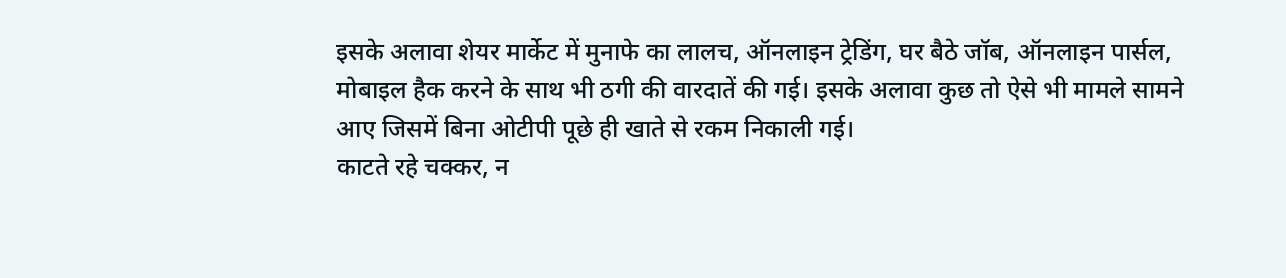इसके अलावा शेयर मार्केट में मुनाफे का लालच, ऑनलाइन ट्रेडिंग, घर बैठे जॉब, ऑनलाइन पार्सल, मोबाइल हैक करने के साथ भी ठगी की वारदातें की गई। इसके अलावा कुछ तो ऐसे भी मामले सामने आए जिसमें बिना ओटीपी पूछे ही खाते से रकम निकाली गई।
काटते रहे चक्कर, न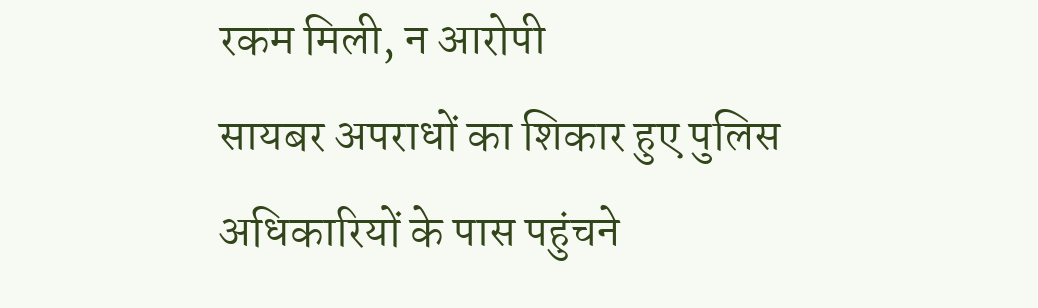रकम मिली, न आरोपी
सायबर अपराधों का शिकार हुए पुलिस अधिकारियों के पास पहुंचने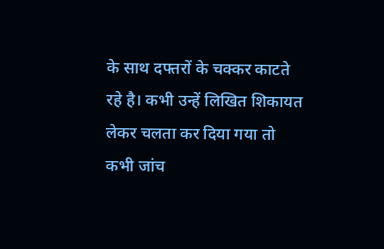के साथ दफ्तरों के चक्कर काटते रहे है। कभी उन्हें लिखित शिकायत लेकर चलता कर दिया गया तो कभी जांच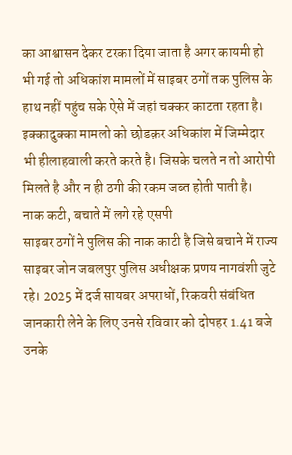का आश्वासन देकर टरका दिया जाता है अगर कायमी हो भी गई तो अधिकांश मामलों में साइबर ठगों तक पुलिस के हाथ नहीं पहुंच सके ऐसे में जहां चक्कर काटता रहता है। इक्कादुक्का मामलो को छोडक़र अधिकांश में जिम्मेदार भी हीलाहवाली करते करते है। जिसके चलते न तो आरोपी मिलते है और न ही ठगी की रकम जब्त होती पाती है।
नाक कटी, बचाते में लगे रहे एसपी
साइबर ठगों ने पुलिस की नाक काटी है जिसे बचाने में राज्य साइबर जोन जबलपुर पुलिस अधीक्षक प्रणय नागवंशी जुटे रहे। 2025 में दर्ज सायबर अपराधों, रिकवरी संबंधित जानकारी लेने के लिए उनसे रविवार को दोपहर 1.41 बजे उनके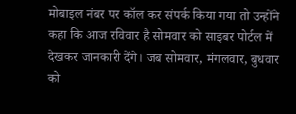मोबाइल नंबर पर कॉल कर संपर्क किया गया तो उन्होंने कहा कि आज रविवार है सोमवार को साइबर पोर्टल में देखकर जानकारी देंगे। जब सोमवार, मंगलवार, बुधवार को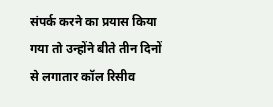संपर्क करने का प्रयास किया गया तो उन्होंने बीते तीन दिनों से लगातार कॉल रिसीव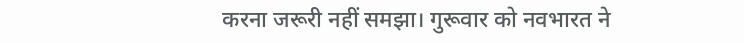करना जरूरी नहीं समझा। गुरूवार को नवभारत ने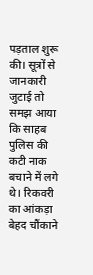पड़ताल शुरू की। सूत्रों से जानकारी जुटाई तो समझ आया कि साहब पुलिस की कटी नाक बचाने में लगे थे। रिकवरी का आंकड़ा बेहद चौंकाने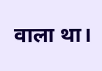वाला था।